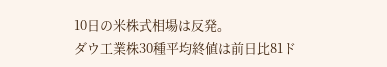10日の米株式相場は反発。
ダウ工業株30種平均終値は前日比81ド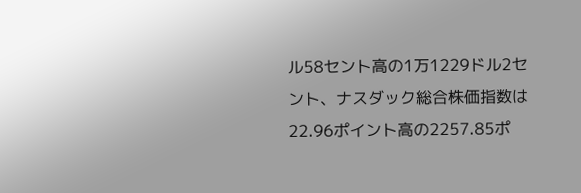ル58セント高の1万1229ドル2セント、ナスダック総合株価指数は22.96ポイント高の2257.85ポ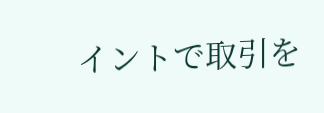イントで取引を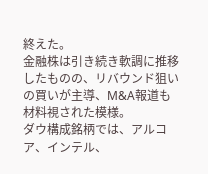終えた。
金融株は引き続き軟調に推移したものの、リバウンド狙いの買いが主導、M&A報道も材料視された模様。
ダウ構成銘柄では、アルコア、インテル、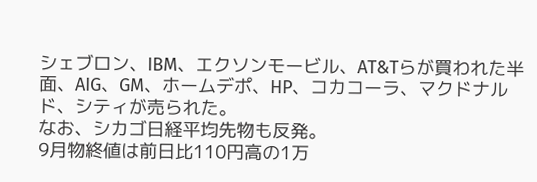シェブロン、IBM、エクソンモービル、AT&Tらが買われた半面、AIG、GM、ホームデポ、HP、コカコーラ、マクドナルド、シティが売られた。
なお、シカゴ日経平均先物も反発。
9月物終値は前日比110円高の1万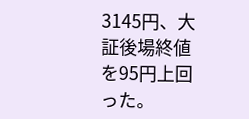3145円、大証後場終値を95円上回った。